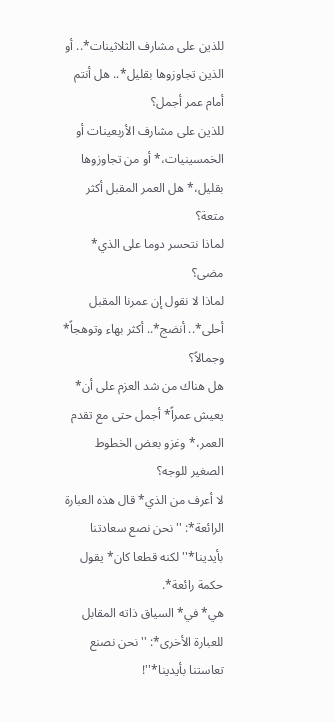للذين على مشارف الثلاثينات*.. أو الذين تجاوزوها بقليل*.. هل أنتم أمام عمر أجمل؟
للذين على مشارف الأربعينات أو الخمسينيات،* أو من تجاوزوها بقليل،* هل العمر المقبل أكثر متعة؟
لماذا نتحسر دوما على الذي* مضى؟
لماذا لا نقول إن عمرنا المقبل أحلى*.. أنضج*.. أكثر بهاء وتوهجاً* وجمالاً؟
هل هناك من شد العزم على أن* يعيش عمراً* أجمل حتى مع تقدم العمر،* وغزو بعض الخطوط الصغير للوجه؟
لا أعرف من الذي* قال هذه العبارة الرائعة*: ''نحن نصع سعادتنا بأيدينا*'' لكنه قطعا كان* يقول حكمة رائعة*.
هي* في* السياق ذاته المقابل للعبارة الأخرى*: ''نحن نصنع تعاستنا بأيدينا*''!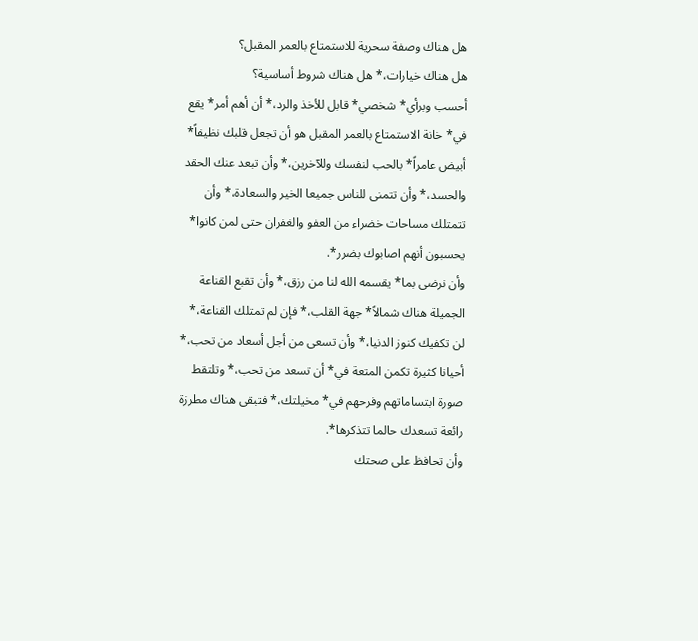هل هناك وصفة سحرية للاستمتاع بالعمر المقبل؟
هل هناك خيارات،* هل هناك شروط أساسية؟
أحسب وبرأي* شخصي* قابل للأخذ والرد،* أن أهم أمر* يقع في* خانة الاستمتاع بالعمر المقبل هو أن تجعل قلبك نظيفاً* أبيض عامراً* بالحب لنفسك وللآخرين،* وأن تبعد عنك الحقد والحسد،* وأن تتمنى للناس جميعا الخير والسعادة،* وأن تتمتلك مساحات خضراء من العفو والغفران حتى لمن كانوا* يحسبون أنهم اصابوك بضرر*.
وأن نرضى بما* يقسمه الله لنا من رزق،* وأن تقبع القناعة الجميلة هناك شمالاً* جهة القلب،* فإن لم تمتلك القناعة،* لن تكفيك كنوز الدنيا،* وأن تسعى من أجل أسعاد من تحب،* أحيانا كثيرة تكمن المتعة في* أن تسعد من تحب،* وتلتقط صورة ابتساماتهم وفرحهم في* مخيلتك،* فتبقى هناك مطرزة رائعة تسعدك حالما تتذكرها*.
وأن تحافظ على صحتك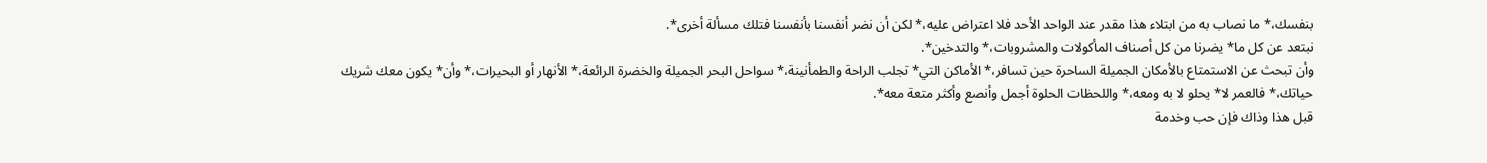بنفسك،* ما نصاب به من ابتلاء هذا مقدر عند الواحد الأحد فلا اعتراض عليه،* لكن أن نضر أنفسنا بأنفسنا فتلك مسألة أخرى*.
نبتعد عن كل ما* يضرنا من كل أصناف المأكولات والمشروبات،* والتدخين*.
وأن تبحث عن الاستمتاع بالأمكان الجميلة الساحرة حين تسافر،* الأماكن التي* تجلب الراحة والطمأنينة،* سواحل البحر الجميلة والخضرة الرائعة،* الأنهار أو البحيرات،* وأن* يكون معك شريك حياتك،* فالعمر لا* يحلو لا به ومعه،* واللحظات الحلوة أجمل وأنصع وأكثر متعة معه*.
قبل هذا وذاك فإن حب وخدمة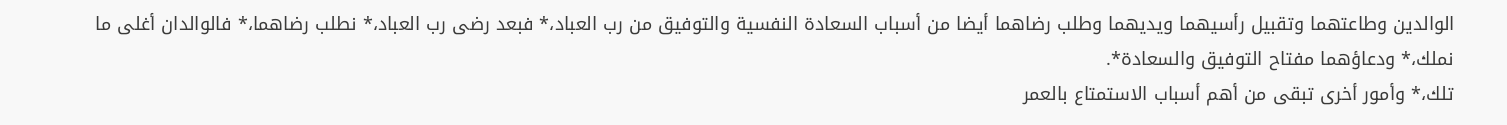الوالدين وطاعتهما وتقبيل رأسيهما ويديهما وطلب رضاهما أيضا من أسباب السعادة النفسية والتوفيق من رب العباد،* فبعد رضى رب العباد،* نطلب رضاهما،* فالوالدان أغلى ما نملك،* ودعاؤهما مفتاح التوفيق والسعادة*.
تلك،* وأمور أخرى تبقى من أهم أسباب الاستمتاع بالعمر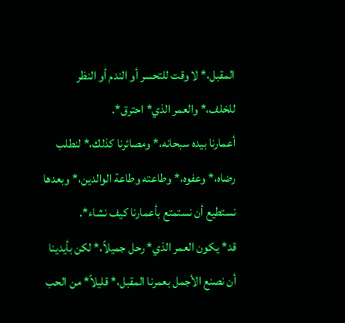المقبل،* لا وقت للتحسر أو الندم أو النظر للخلف،* والعمر الذي* احترق*.
أعمارنا بيده سبحانه،* ومصائرنا كذلك،* لنطلب رضاه،* وعفوه،* وطاعته وطاعة الوالدين،* وبعدها نستطيع أن نستمتع بأعمارنا كيف نشاء*.
قد* يكون العمر الذي* رحل جميلاً،* لكن بأيدينا أن نصنع الأجمل بعمرنا المقبل،* قليلاً* من الحب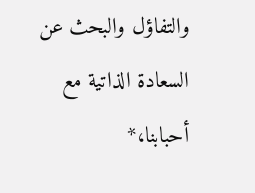والتفاؤل والبحث عن السعادة الذاتية مع أحبابنا،*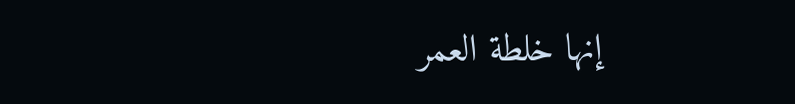إنها خلطة العمر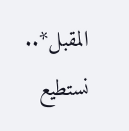المقبل*.. نستطيع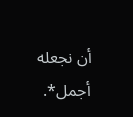أن نجعله أجمل*.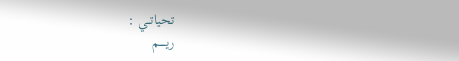تحياتــي :
ريـــــم